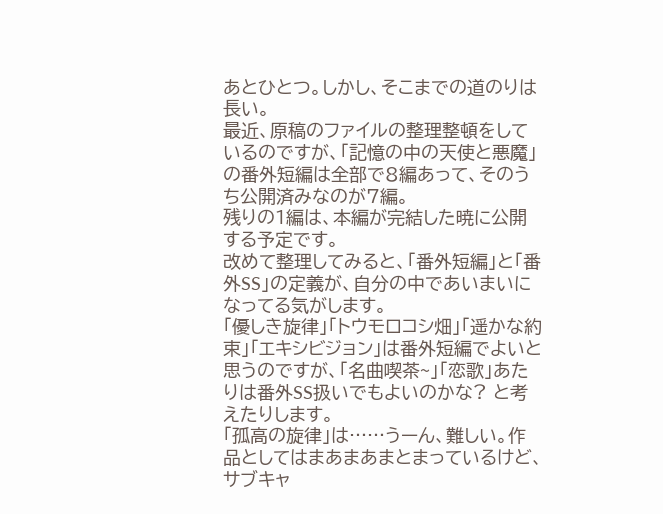あとひとつ。しかし、そこまでの道のりは長い。
最近、原稿のファイルの整理整頓をしているのですが、「記憶の中の天使と悪魔」の番外短編は全部で8編あって、そのうち公開済みなのが7編。
残りの1編は、本編が完結した暁に公開する予定です。
改めて整理してみると、「番外短編」と「番外SS」の定義が、自分の中であいまいになってる気がします。
「優しき旋律」「トウモロコシ畑」「遥かな約束」「エキシビジョン」は番外短編でよいと思うのですが、「名曲喫茶~」「恋歌」あたりは番外SS扱いでもよいのかな? と考えたりします。
「孤高の旋律」は……うーん、難しい。作品としてはまあまあまとまっているけど、サブキャ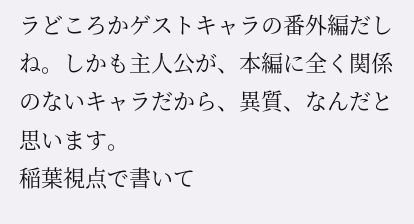ラどころかゲストキャラの番外編だしね。しかも主人公が、本編に全く関係のないキャラだから、異質、なんだと思います。
稲葉視点で書いて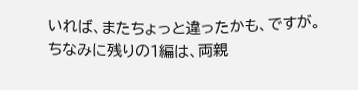いれば、またちょっと違ったかも、ですが。
ちなみに残りの1編は、両親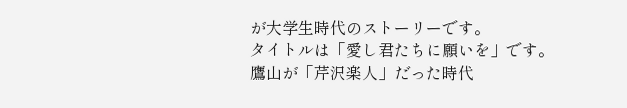が大学生時代のストーリーです。
タイトルは「愛し君たちに願いを」です。鷹山が「芹沢楽人」だった時代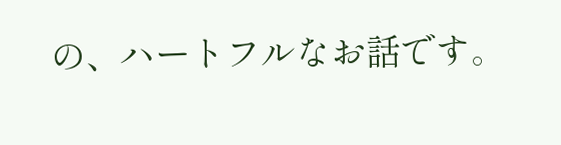の、ハートフルなお話です。